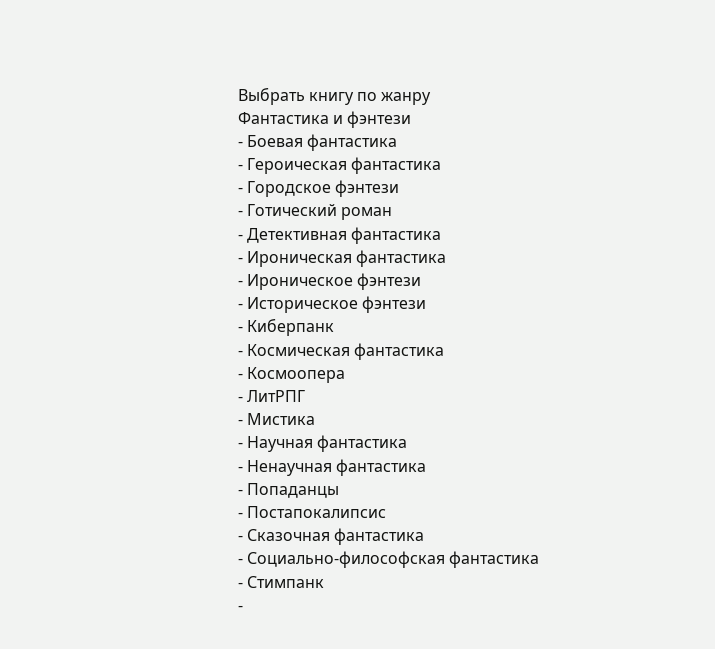Выбрать книгу по жанру
Фантастика и фэнтези
- Боевая фантастика
- Героическая фантастика
- Городское фэнтези
- Готический роман
- Детективная фантастика
- Ироническая фантастика
- Ироническое фэнтези
- Историческое фэнтези
- Киберпанк
- Космическая фантастика
- Космоопера
- ЛитРПГ
- Мистика
- Научная фантастика
- Ненаучная фантастика
- Попаданцы
- Постапокалипсис
- Сказочная фантастика
- Социально-философская фантастика
- Стимпанк
-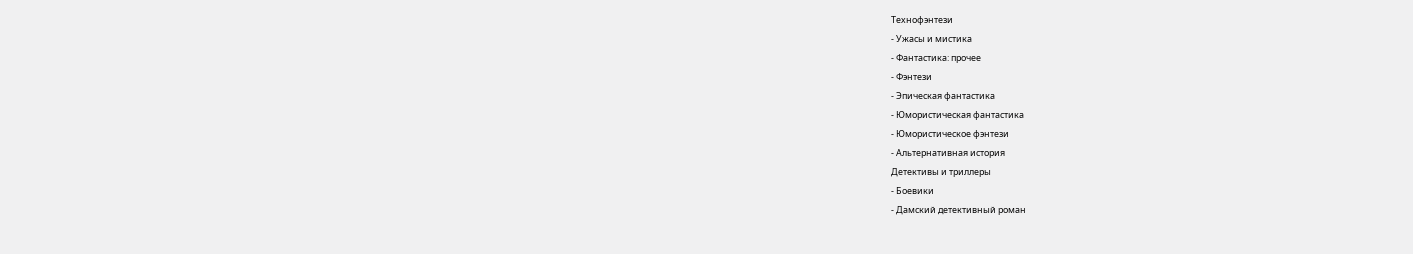Технофэнтези
- Ужасы и мистика
- Фантастика: прочее
- Фэнтези
- Эпическая фантастика
- Юмористическая фантастика
- Юмористическое фэнтези
- Альтернативная история
Детективы и триллеры
- Боевики
- Дамский детективный роман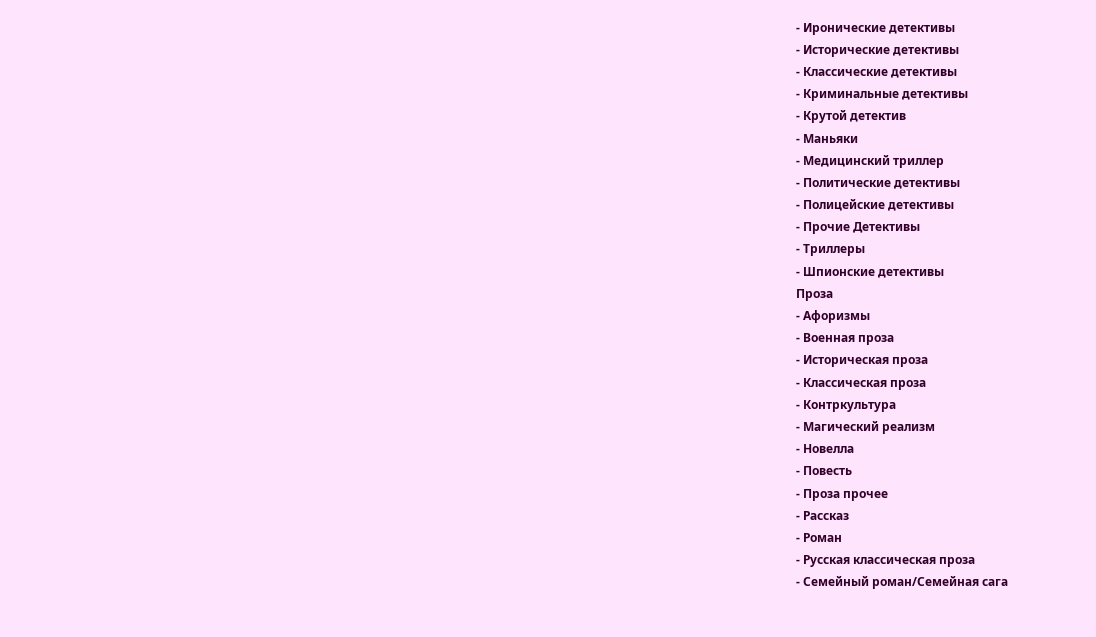- Иронические детективы
- Исторические детективы
- Классические детективы
- Криминальные детективы
- Крутой детектив
- Маньяки
- Медицинский триллер
- Политические детективы
- Полицейские детективы
- Прочие Детективы
- Триллеры
- Шпионские детективы
Проза
- Афоризмы
- Военная проза
- Историческая проза
- Классическая проза
- Контркультура
- Магический реализм
- Новелла
- Повесть
- Проза прочее
- Рассказ
- Роман
- Русская классическая проза
- Семейный роман/Семейная сага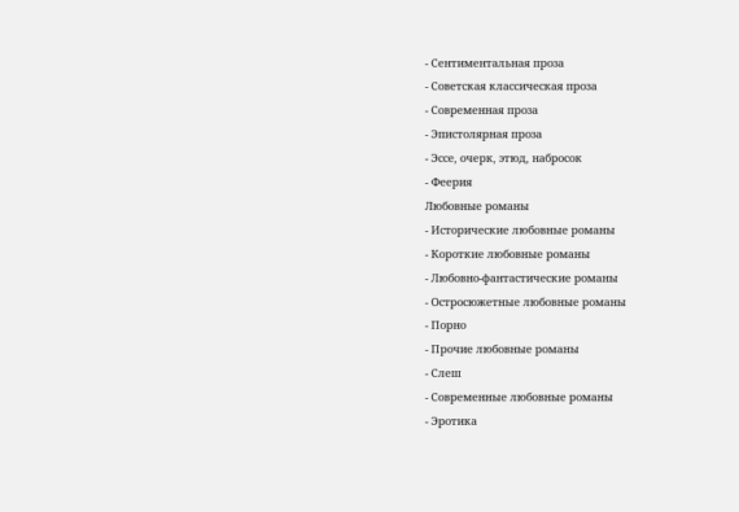- Сентиментальная проза
- Советская классическая проза
- Современная проза
- Эпистолярная проза
- Эссе, очерк, этюд, набросок
- Феерия
Любовные романы
- Исторические любовные романы
- Короткие любовные романы
- Любовно-фантастические романы
- Остросюжетные любовные романы
- Порно
- Прочие любовные романы
- Слеш
- Современные любовные романы
- Эротика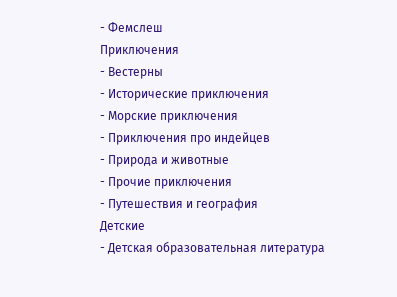- Фемслеш
Приключения
- Вестерны
- Исторические приключения
- Морские приключения
- Приключения про индейцев
- Природа и животные
- Прочие приключения
- Путешествия и география
Детские
- Детская образовательная литература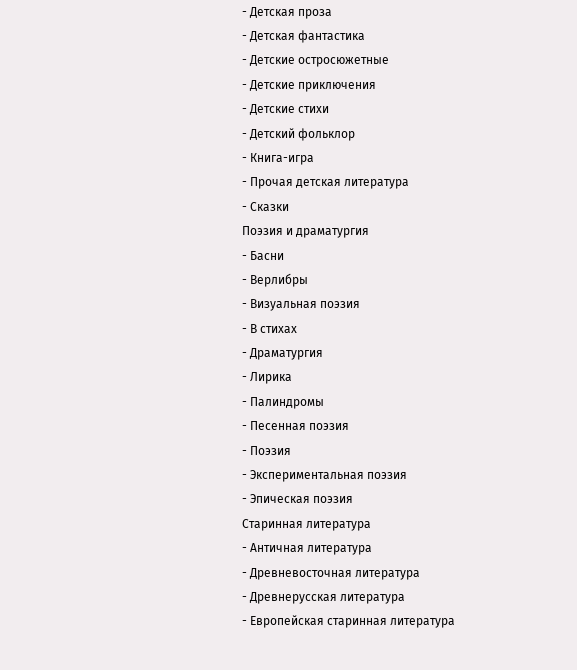- Детская проза
- Детская фантастика
- Детские остросюжетные
- Детские приключения
- Детские стихи
- Детский фольклор
- Книга-игра
- Прочая детская литература
- Сказки
Поэзия и драматургия
- Басни
- Верлибры
- Визуальная поэзия
- В стихах
- Драматургия
- Лирика
- Палиндромы
- Песенная поэзия
- Поэзия
- Экспериментальная поэзия
- Эпическая поэзия
Старинная литература
- Античная литература
- Древневосточная литература
- Древнерусская литература
- Европейская старинная литература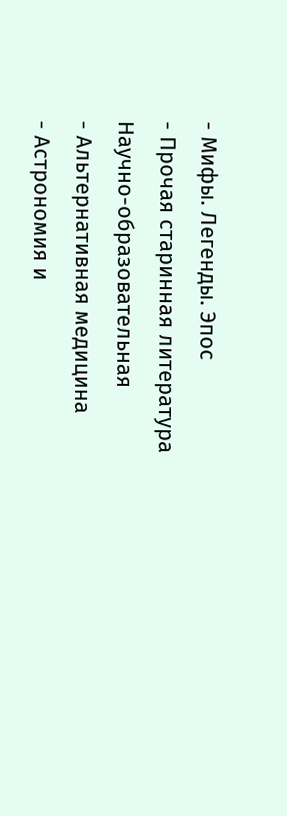- Мифы. Легенды. Эпос
- Прочая старинная литература
Научно-образовательная
- Альтернативная медицина
- Астрономия и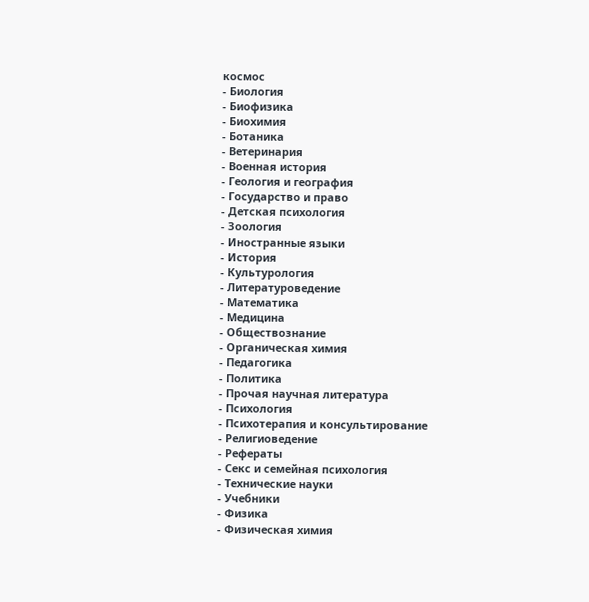космос
- Биология
- Биофизика
- Биохимия
- Ботаника
- Ветеринария
- Военная история
- Геология и география
- Государство и право
- Детская психология
- Зоология
- Иностранные языки
- История
- Культурология
- Литературоведение
- Математика
- Медицина
- Обществознание
- Органическая химия
- Педагогика
- Политика
- Прочая научная литература
- Психология
- Психотерапия и консультирование
- Религиоведение
- Рефераты
- Секс и семейная психология
- Технические науки
- Учебники
- Физика
- Физическая химия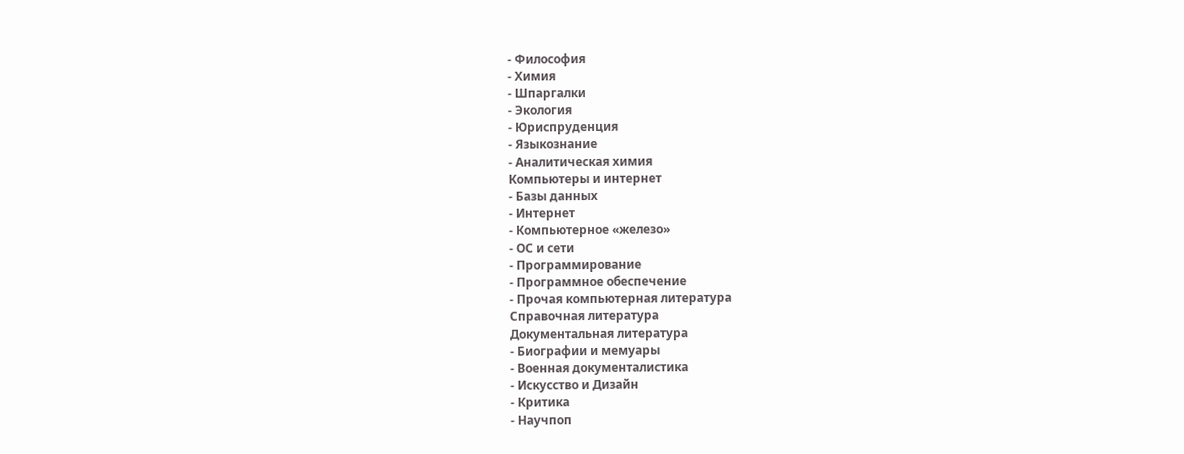- Философия
- Химия
- Шпаргалки
- Экология
- Юриспруденция
- Языкознание
- Аналитическая химия
Компьютеры и интернет
- Базы данных
- Интернет
- Компьютерное «железо»
- ОС и сети
- Программирование
- Программное обеспечение
- Прочая компьютерная литература
Справочная литература
Документальная литература
- Биографии и мемуары
- Военная документалистика
- Искусство и Дизайн
- Критика
- Научпоп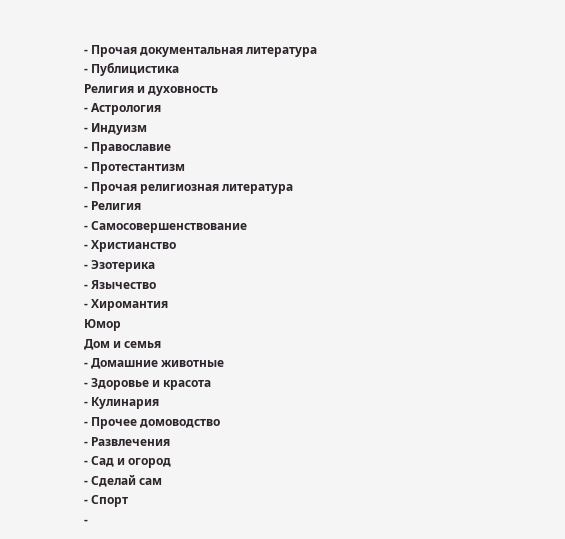- Прочая документальная литература
- Публицистика
Религия и духовность
- Астрология
- Индуизм
- Православие
- Протестантизм
- Прочая религиозная литература
- Религия
- Самосовершенствование
- Христианство
- Эзотерика
- Язычество
- Хиромантия
Юмор
Дом и семья
- Домашние животные
- Здоровье и красота
- Кулинария
- Прочее домоводство
- Развлечения
- Сад и огород
- Сделай сам
- Спорт
-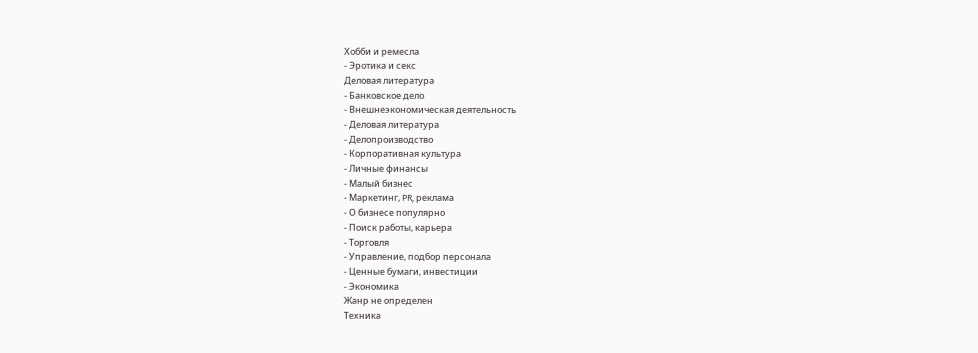Хобби и ремесла
- Эротика и секс
Деловая литература
- Банковское дело
- Внешнеэкономическая деятельность
- Деловая литература
- Делопроизводство
- Корпоративная культура
- Личные финансы
- Малый бизнес
- Маркетинг, PR, реклама
- О бизнесе популярно
- Поиск работы, карьера
- Торговля
- Управление, подбор персонала
- Ценные бумаги, инвестиции
- Экономика
Жанр не определен
Техника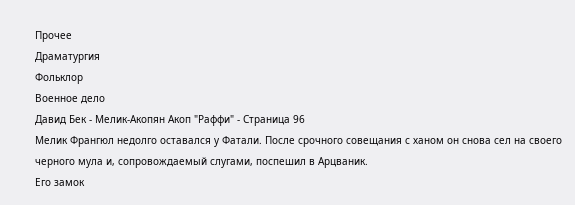Прочее
Драматургия
Фольклор
Военное дело
Давид Бек - Мелик-Акопян Акоп "Раффи" - Страница 96
Мелик Франгюл недолго оставался у Фатали. После срочного совещания с ханом он снова сел на своего черного мула и, сопровождаемый слугами, поспешил в Арцваник.
Его замок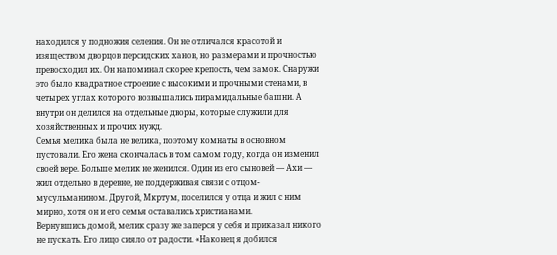находился у подножия селения. Он не отличался красотой и изяществом дворцов персидских ханов, но размерами и прочностью превосходил их. Он напоминал скорее крепость, чем замок. Снаружи это было квадратное строение с высокими и прочными стенами, в четырех углах которого возвышались пирамидальные башни. А внутри он делился на отдельные дворы, которые служили для хозяйственных и прочих нужд.
Семья мелика была не велика, поэтому комнаты в основном пустовали. Его жена скончалась в том самом году, когда он изменил своей вере. Больше мелик не женился. Один из его сыновей — Ахи — жил отдельно в деревне, не поддерживая связи с отцом-мусульманином. Другой, Мкртум, поселился у отца и жил с ним мирно, хотя он и его семья оставались христианами.
Вернувшись домой, мелик сразу же заперся у себя и приказал никого не пускать. Его лицо сияло от радости. «Наконец я добился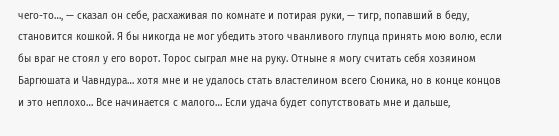чего-то…, — сказал он себе, расхаживая по комнате и потирая руки, — тигр, попавший в беду, становится кошкой. Я бы никогда не мог убедить этого чванливого глупца принять мою волю, если бы враг не стоял у его ворот. Торос сыграл мне на руку. Отныне я могу считать себя хозяином Баргюшата и Чавндура… хотя мне и не удалось стать властелином всего Сюника, но в конце концов и это неплохо… Все начинается с малого… Если удача будет сопутствовать мне и дальше,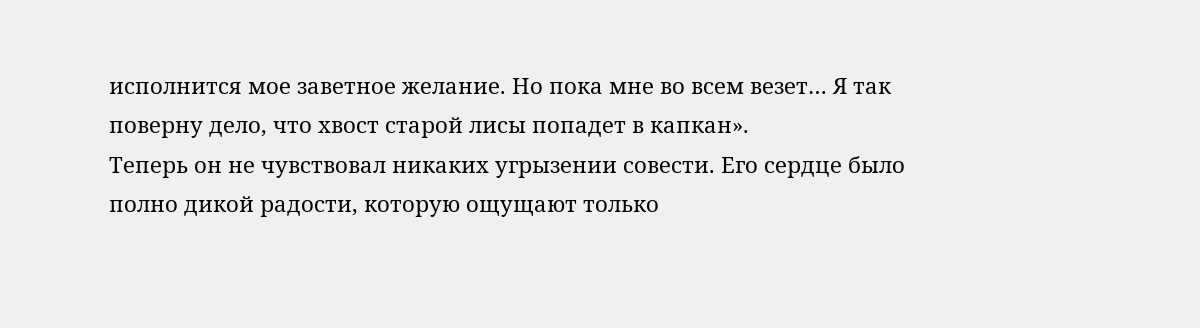исполнится мое заветное желание. Но пока мне во всем везет… Я так поверну дело, что хвост старой лисы попадет в капкан».
Теперь он не чувствовал никаких угрызении совести. Его сердце было полно дикой радости, которую ощущают только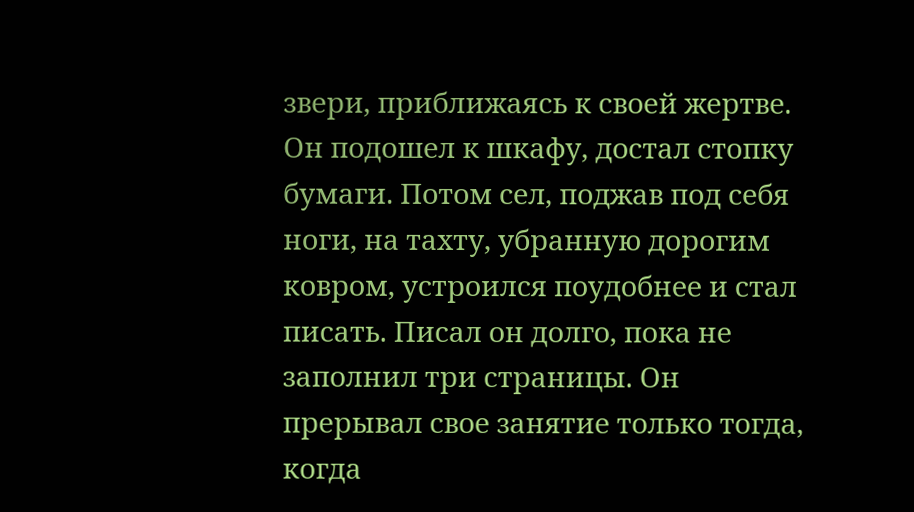звери, приближаясь к своей жертве. Он подошел к шкафу, достал стопку бумаги. Потом сел, поджав под себя ноги, на тахту, убранную дорогим ковром, устроился поудобнее и стал писать. Писал он долго, пока не заполнил три страницы. Он прерывал свое занятие только тогда, когда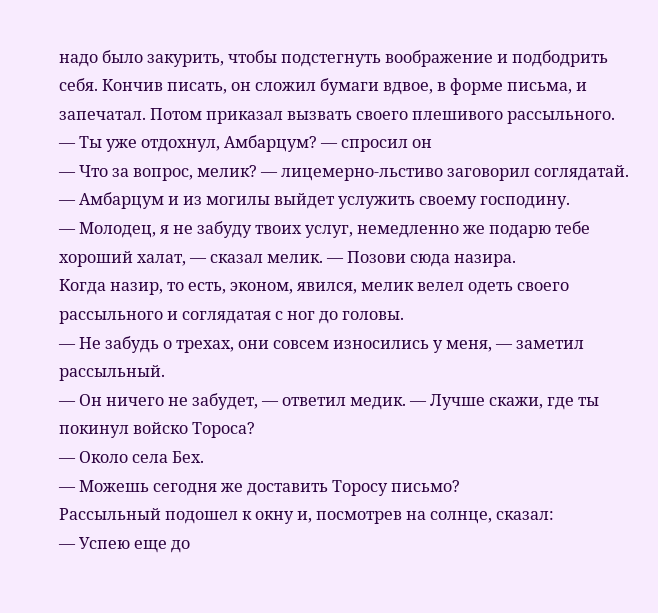надо было закурить, чтобы подстегнуть воображение и подбодрить себя. Кончив писать, он сложил бумаги вдвое, в форме письма, и запечатал. Потом приказал вызвать своего плешивого рассыльного.
— Ты уже отдохнул, Амбарцум? — спросил он
— Что за вопрос, мелик? — лицемерно-льстиво заговорил соглядатай. — Амбарцум и из могилы выйдет услужить своему господину.
— Молодец, я не забуду твоих услуг, немедленно же подарю тебе хороший халат, — сказал мелик. — Позови сюда назира.
Когда назир, то есть, эконом, явился, мелик велел одеть своего рассыльного и соглядатая с ног до головы.
— Не забудь о трехах, они совсем износились у меня, — заметил рассыльный.
— Он ничего не забудет, — ответил медик. — Лучше скажи, где ты покинул войско Тороса?
— Около села Бех.
— Можешь сегодня же доставить Торосу письмо?
Рассыльный подошел к окну и, посмотрев на солнце, сказал:
— Успею еще до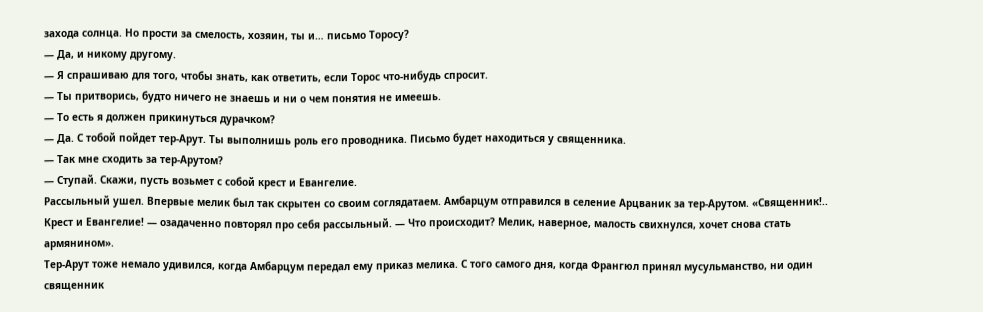захода солнца. Но прости за смелость, хозяин, ты и… письмо Торосу?
— Да, и никому другому.
— Я спрашиваю для того, чтобы знать, как ответить, если Торос что-нибудь спросит.
— Ты притворись, будто ничего не знаешь и ни о чем понятия не имеешь.
— То есть я должен прикинуться дурачком?
— Да. С тобой пойдет тер-Арут. Ты выполнишь роль его проводника. Письмо будет находиться у священника.
— Так мне сходить за тер-Арутом?
— Ступай. Скажи, пусть возьмет с собой крест и Евангелие.
Рассыльный ушел. Впервые мелик был так скрытен со своим соглядатаем. Амбарцум отправился в селение Арцваник за тер-Арутом. «Священник!.. Крест и Евангелие! — озадаченно повторял про себя рассыльный. — Что происходит? Мелик, наверное, малость свихнулся, хочет снова стать армянином».
Тер-Арут тоже немало удивился, когда Амбарцум передал ему приказ мелика. С того самого дня, когда Франгюл принял мусульманство, ни один священник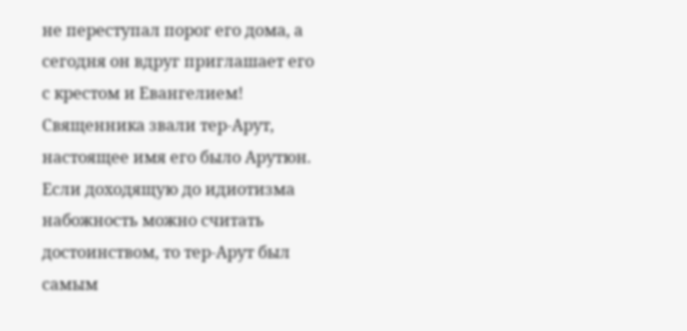не переступал порог его дома, а сегодня он вдруг приглашает его с крестом и Евангелием!
Священника звали тер-Арут, настоящее имя его было Арутюн. Если доходящую до идиотизма набожность можно считать достоинством, то тер-Арут был самым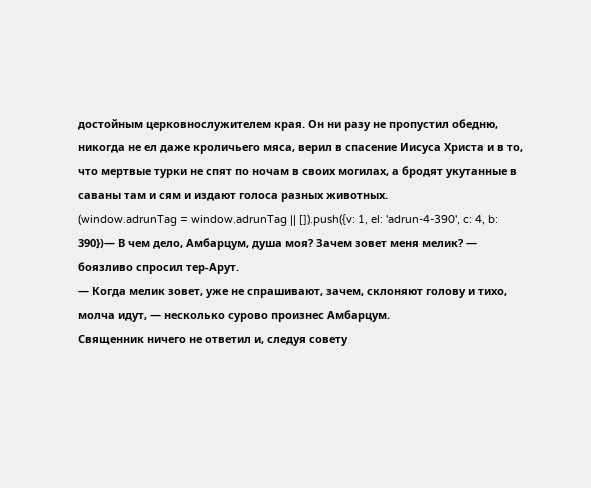достойным церковнослужителем края. Он ни разу не пропустил обедню, никогда не ел даже кроличьего мяса, верил в спасение Иисуса Христа и в то, что мертвые турки не спят по ночам в своих могилах, а бродят укутанные в саваны там и сям и издают голоса разных животных.
(window.adrunTag = window.adrunTag || []).push({v: 1, el: 'adrun-4-390', c: 4, b: 390})— В чем дело, Амбарцум, душа моя? Зачем зовет меня мелик? — боязливо спросил тер-Арут.
— Когда мелик зовет, уже не спрашивают, зачем, склоняют голову и тихо, молча идут, — несколько сурово произнес Амбарцум.
Священник ничего не ответил и, следуя совету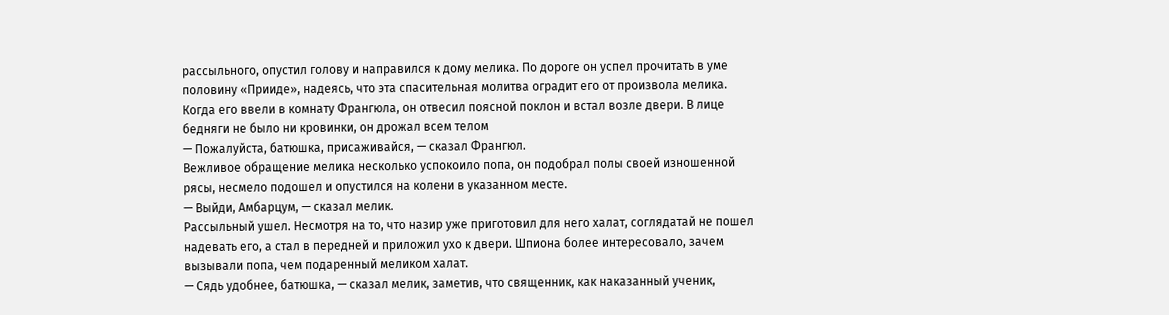рассыльного, опустил голову и направился к дому мелика. По дороге он успел прочитать в уме половину «Прииде», надеясь, что эта спасительная молитва оградит его от произвола мелика.
Когда его ввели в комнату Франгюла, он отвесил поясной поклон и встал возле двери. В лице бедняги не было ни кровинки, он дрожал всем телом
— Пожалуйста, батюшка, присаживайся, — сказал Франгюл.
Вежливое обращение мелика несколько успокоило попа, он подобрал полы своей изношенной рясы, несмело подошел и опустился на колени в указанном месте.
— Выйди, Амбарцум, — сказал мелик.
Рассыльный ушел. Несмотря на то, что назир уже приготовил для него халат, соглядатай не пошел надевать его, а стал в передней и приложил ухо к двери. Шпиона более интересовало, зачем вызывали попа, чем подаренный меликом халат.
— Сядь удобнее, батюшка, — сказал мелик, заметив, что священник, как наказанный ученик,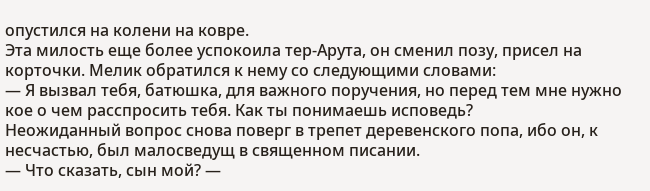опустился на колени на ковре.
Эта милость еще более успокоила тер-Арута, он сменил позу, присел на корточки. Мелик обратился к нему со следующими словами:
— Я вызвал тебя, батюшка, для важного поручения, но перед тем мне нужно кое о чем расспросить тебя. Как ты понимаешь исповедь?
Неожиданный вопрос снова поверг в трепет деревенского попа, ибо он, к несчастью, был малосведущ в священном писании.
— Что сказать, сын мой? —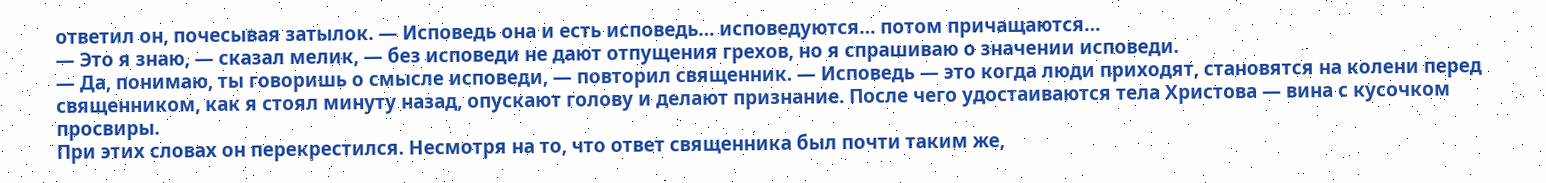ответил он, почесывая затылок. — Исповедь она и есть исповедь… исповедуются… потом причащаются…
— Это я знаю, — сказал мелик, — без исповеди не дают отпущения грехов, но я спрашиваю о значении исповеди.
— Да, понимаю, ты говоришь о смысле исповеди, — повторил священник. — Исповедь — это когда люди приходят, становятся на колени перед священником, как я стоял минуту назад, опускают голову и делают признание. После чего удостаиваются тела Христова — вина с кусочком просвиры.
При этих словах он перекрестился. Несмотря на то, что ответ священника был почти таким же,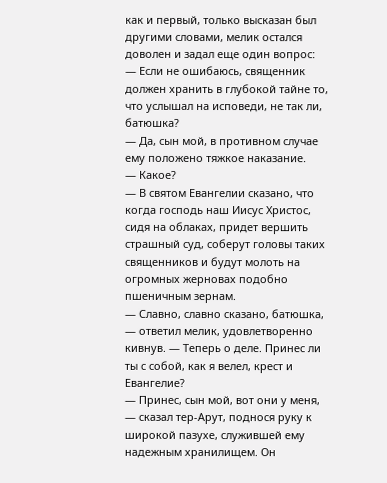как и первый, только высказан был другими словами, мелик остался доволен и задал еще один вопрос:
— Если не ошибаюсь, священник должен хранить в глубокой тайне то, что услышал на исповеди, не так ли, батюшка?
— Да, сын мой, в противном случае ему положено тяжкое наказание.
— Какое?
— В святом Евангелии сказано, что когда господь наш Иисус Христос, сидя на облаках, придет вершить страшный суд, соберут головы таких священников и будут молоть на огромных жерновах подобно пшеничным зернам.
— Славно, славно сказано, батюшка, — ответил мелик, удовлетворенно кивнув. — Теперь о деле. Принес ли ты с собой, как я велел, крест и Евангелие?
— Принес, сын мой, вот они у меня, — сказал тер-Арут, поднося руку к широкой пазухе, служившей ему надежным хранилищем. Он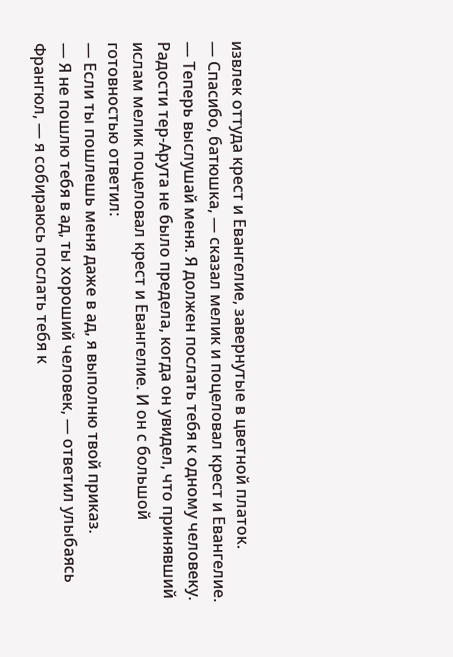извлек оттуда крест и Евангелие, завернутые в цветной платок.
— Спасибо, батюшка, — сказал мелик и поцеловал крест и Евангелие. — Теперь выслушай меня. Я должен послать тебя к одному человеку.
Радости тер-Арута не было предела, когда он увидел, что принявший ислам мелик поцеловал крест и Евангелие. И он с большой готовностью ответил:
— Если ты пошлешь меня даже в ад, я выполню твой приказ.
— Я не пошлю тебя в ад, ты хороший человек, — ответил улыбаясь Франгюл, — я собираюсь послать тебя к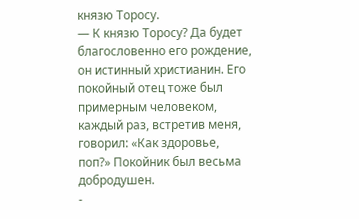князю Торосу.
— К князю Торосу? Да будет благословенно его рождение, он истинный христианин. Его покойный отец тоже был примерным человеком, каждый раз, встретив меня, говорил: «Как здоровье, поп?» Покойник был весьма добродушен.
-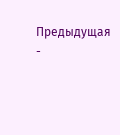Предыдущая
-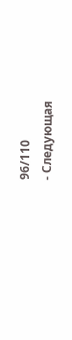96/110
- Следующая